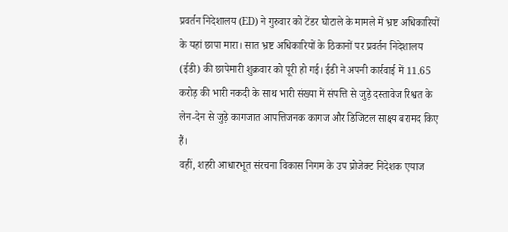प्रवर्तन निदेशालय (ED) ने गुरुवार को टेंडर घोटाले के मामले में भ्रष्ट अधिकारियों के यहां छापा मारा। सात भ्रष्ट अधिकारियों के ठिकानों पर प्रवर्तन निदेशालय (ईडी) की छापेमारी शुक्रवार को पूरी हो गई। ईडी ने अपनी कार्रवाई में 11.65 करोड़ की भारी नकदी के साथ भारी संख्या में संपत्ति से जुड़े दस्तावेज रिश्वत के लेन-देन से जुड़े कागजात आपत्तिजनक कागज और डिजिटल साक्ष्य बरामद किए हैं।
वहीं, शहरी आधारभूत संरचना विकास निगम के उप प्रोजेक्ट निदेशक एयाज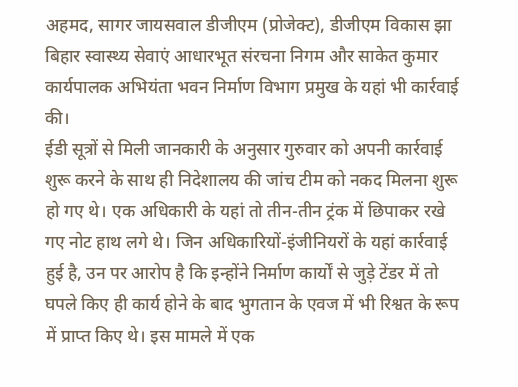अहमद, सागर जायसवाल डीजीएम (प्रोजेक्ट), डीजीएम विकास झा बिहार स्वास्थ्य सेवाएं आधारभूत संरचना निगम और साकेत कुमार कार्यपालक अभियंता भवन निर्माण विभाग प्रमुख के यहां भी कार्रवाई की।
ईडी सूत्रों से मिली जानकारी के अनुसार गुरुवार को अपनी कार्रवाई शुरू करने के साथ ही निदेशालय की जांच टीम को नकद मिलना शुरू हो गए थे। एक अधिकारी के यहां तो तीन-तीन ट्रंक में छिपाकर रखे गए नोट हाथ लगे थे। जिन अधिकारियों-इंजीनियरों के यहां कार्रवाई हुई है, उन पर आरोप है कि इन्होंने निर्माण कार्यों से जुड़े टेंडर में तो घपले किए ही कार्य होने के बाद भुगतान के एवज में भी रिश्वत के रूप में प्राप्त किए थे। इस मामले में एक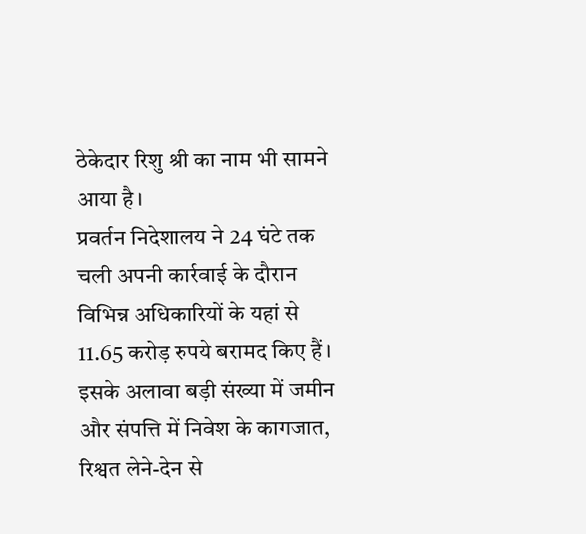ठेकेदार रिशु श्री का नाम भी सामने आया है।
प्रवर्तन निदेशालय ने 24 घंटे तक चली अपनी कार्रवाई के दौरान विभिन्न अधिकारियों के यहां से 11.65 करोड़ रुपये बरामद किए हैं। इसके अलावा बड़ी संख्या में जमीन और संपत्ति में निवेश के कागजात, रिश्वत लेने-देन से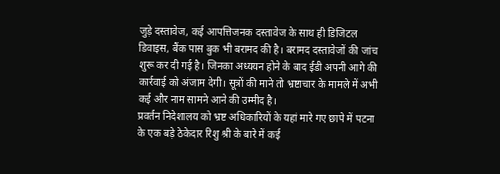जुड़े दस्तावेज, कई आपत्तिजनक दस्तावेज के साथ ही डिजिटल डिवाइस, बैंक पास बुक भी बरामद की है। बरामद दस्तावेजों की जांच शुरू कर दी गई है। जिनका अध्ययन होने के बाद ईडी अपनी आगे की कार्रवाई को अंजाम देगी। सूत्रों की माने तो भ्रष्टाचार के मामले में अभी कई और नाम सामने आने की उम्मीद है।
प्रवर्तन निदेशालय को भ्रष्ट अधिकारियों के यहां मारे गए छापे में पटना के एक बड़े ठेकेदार रिशु श्री के बारे में कई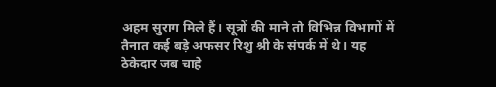अहम सुराग मिले हैं। सूत्रों की माने तो विभिन्न विभागों में तैनात कई बड़े अफसर रिशु श्री के संपर्क में थे। यह ठेकेदार जब चाहे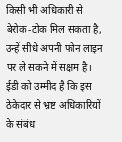किसी भी अधिकारी से बेरोक-टोक मिल सकता है, उन्हें सीधे अपनी फोन लाइन पर ले सकने में सक्षम है। ईडी को उम्मीद है कि इस ठेकेदार से भ्रष्ट अधिकारियों के संबंध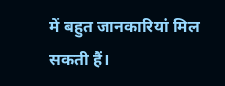में बहुत जानकारियां मिल सकती हैं।